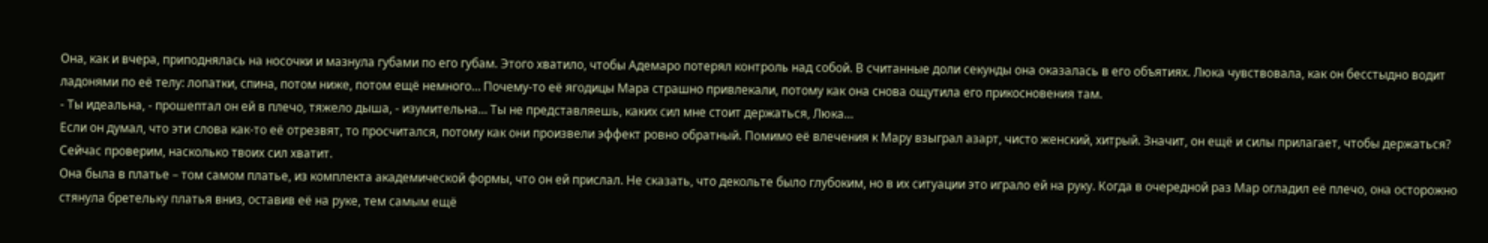Она, как и вчера, приподнялась на носочки и мазнула губами по его губам. Этого хватило, чтобы Адемаро потерял контроль над собой. В считанные доли секунды она оказалась в его объятиях. Люка чувствовала, как он бесстыдно водит ладонями по её телу: лопатки, спина, потом ниже, потом ещё немного… Почему-то её ягодицы Мара страшно привлекали, потому как она снова ощутила его прикосновения там.
- Ты идеальна, - прошептал он ей в плечо, тяжело дыша, - изумительна… Ты не представляешь, каких сил мне стоит держаться, Люка…
Если он думал, что эти слова как-то её отрезвят, то просчитался, потому как они произвели эффект ровно обратный. Помимо её влечения к Мару взыграл азарт, чисто женский, хитрый. Значит, он ещё и силы прилагает, чтобы держаться? Сейчас проверим, насколько твоих сил хватит.
Она была в платье – том самом платье, из комплекта академической формы, что он ей прислал. Не сказать, что декольте было глубоким, но в их ситуации это играло ей на руку. Когда в очередной раз Мар огладил её плечо, она осторожно стянула бретельку платья вниз, оставив её на руке, тем самым ещё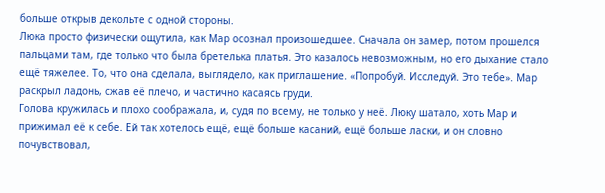больше открыв декольте с одной стороны.
Люка просто физически ощутила, как Мар осознал произошедшее. Сначала он замер, потом прошелся пальцами там, где только что была бретелька платья. Это казалось невозможным, но его дыхание стало ещё тяжелее. То, что она сделала, выглядело, как приглашение. «Попробуй. Исследуй. Это тебе». Мар раскрыл ладонь, сжав её плечо, и частично касаясь груди.
Голова кружилась и плохо соображала, и, судя по всему, не только у неё. Люку шатало, хоть Мар и прижимал её к себе. Ей так хотелось ещё, ещё больше касаний, ещё больше ласки, и он словно почувствовал,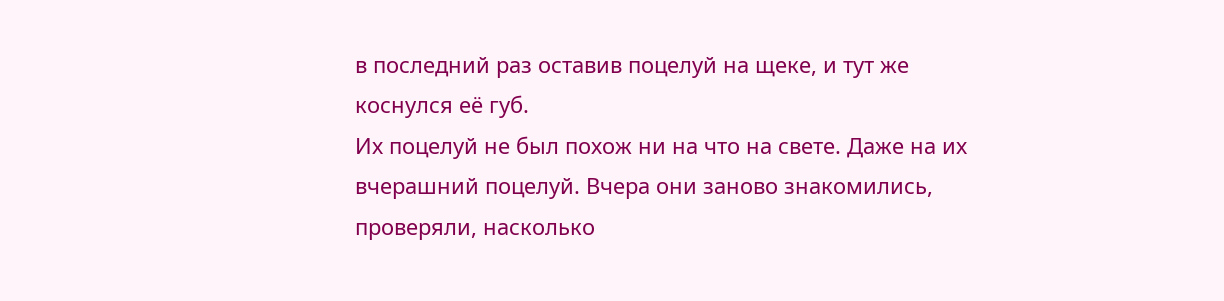в последний раз оставив поцелуй на щеке, и тут же коснулся её губ.
Их поцелуй не был похож ни на что на свете. Даже на их вчерашний поцелуй. Вчера они заново знакомились, проверяли, насколько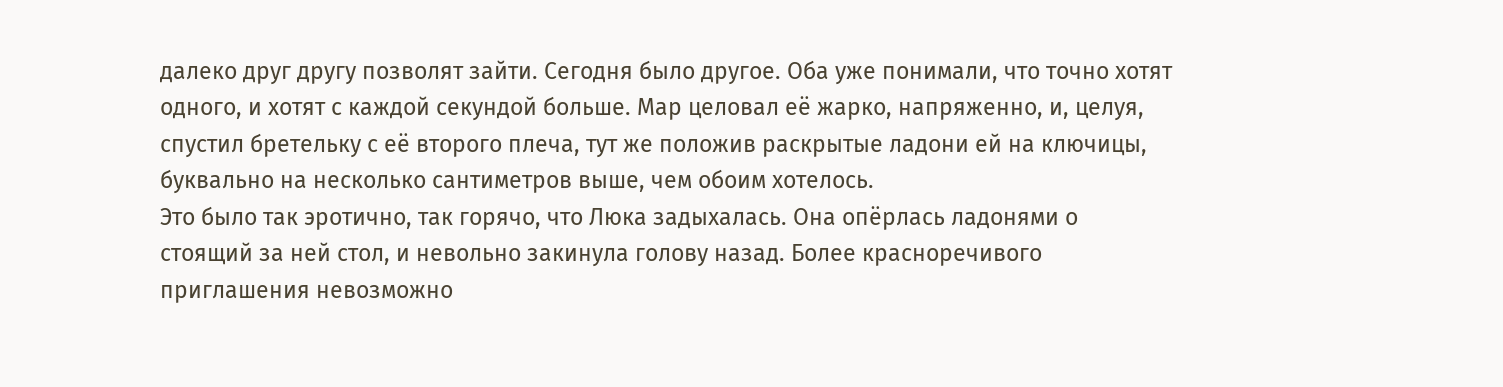далеко друг другу позволят зайти. Сегодня было другое. Оба уже понимали, что точно хотят одного, и хотят с каждой секундой больше. Мар целовал её жарко, напряженно, и, целуя, спустил бретельку с её второго плеча, тут же положив раскрытые ладони ей на ключицы, буквально на несколько сантиметров выше, чем обоим хотелось.
Это было так эротично, так горячо, что Люка задыхалась. Она опёрлась ладонями о стоящий за ней стол, и невольно закинула голову назад. Более красноречивого приглашения невозможно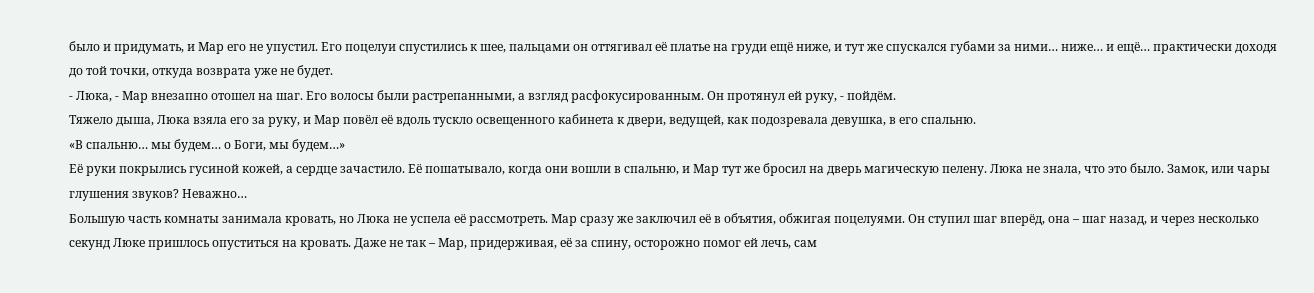было и придумать, и Мар его не упустил. Его поцелуи спустились к шее, пальцами он оттягивал её платье на груди ещё ниже, и тут же спускался губами за ними… ниже… и ещё… практически доходя до той точки, откуда возврата уже не будет.
- Люка, - Мар внезапно отошел на шаг. Его волосы были растрепанными, а взгляд расфокусированным. Он протянул ей руку, - пойдём.
Тяжело дыша, Люка взяла его за руку, и Мар повёл её вдоль тускло освещенного кабинета к двери, ведущей, как подозревала девушка, в его спальню.
«В спальню… мы будем… о Боги, мы будем…»
Её руки покрылись гусиной кожей, а сердце зачастило. Её пошатывало, когда они вошли в спальню, и Мар тут же бросил на дверь магическую пелену. Люка не знала, что это было. Замок, или чары глушения звуков? Неважно…
Большую часть комнаты занимала кровать, но Люка не успела её рассмотреть. Мар сразу же заключил её в объятия, обжигая поцелуями. Он ступил шаг вперёд, она – шаг назад, и через несколько секунд Люке пришлось опуститься на кровать. Даже не так – Мар, придерживая, её за спину, осторожно помог ей лечь, сам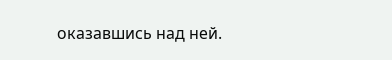оказавшись над ней.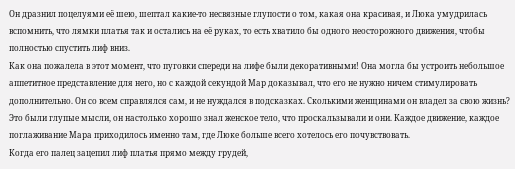Он дразнил поцелуями её шею, шептал какие-то несвязные глупости о том, какая она красивая, и Люка умудрилась вспомнить, что лямки платья так и остались на её руках, то есть хватило бы одного неосторожного движения, чтобы полностью спустить лиф вниз.
Как она пожалела в этот момент, что пуговки спереди на лифе были декоративными! Она могла бы устроить небольшое аппетитное представление для него, но с каждой секундой Мар доказывал, что его не нужно ничем стимулировать дополнительно. Он со всем справлялся сам, и не нуждался в подсказках. Сколькими женщинами он владел за свою жизнь? Это были глупые мысли, он настолько хорошо знал женское тело, что проскальзывали и они. Каждое движение, каждое поглаживание Мара приходилось именно там, где Люке больше всего хотелось его почувствовать.
Когда его палец зацепил лиф платья прямо между грудей,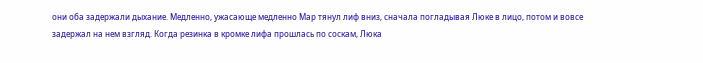они оба задержали дыхание. Медленно, ужасающе медленно Мар тянул лиф вниз, сначала погладывая Люке в лицо, потом и вовсе задержал на нем взгляд. Когда резинка в кромке лифа прошлась по соскам, Люка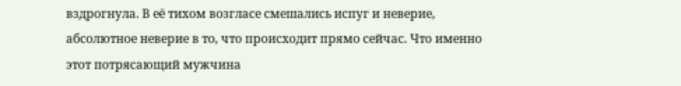вздрогнула. В её тихом возгласе смешались испуг и неверие, абсолютное неверие в то, что происходит прямо сейчас. Что именно этот потрясающий мужчина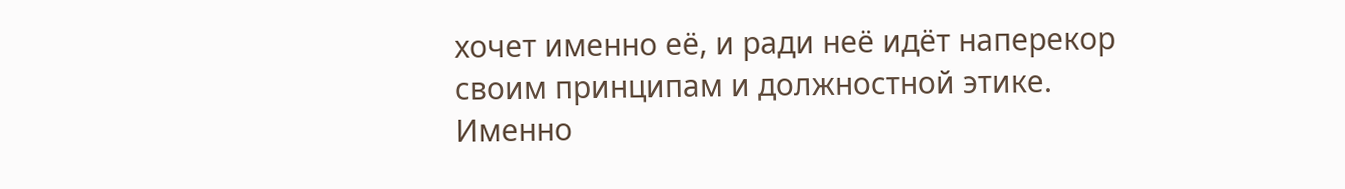хочет именно её, и ради неё идёт наперекор своим принципам и должностной этике. Именно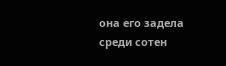она его задела среди сотен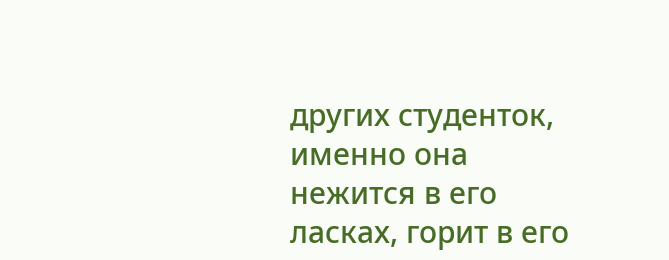других студенток, именно она нежится в его ласках, горит в его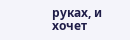руках, и хочет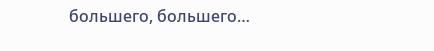большего, большего…